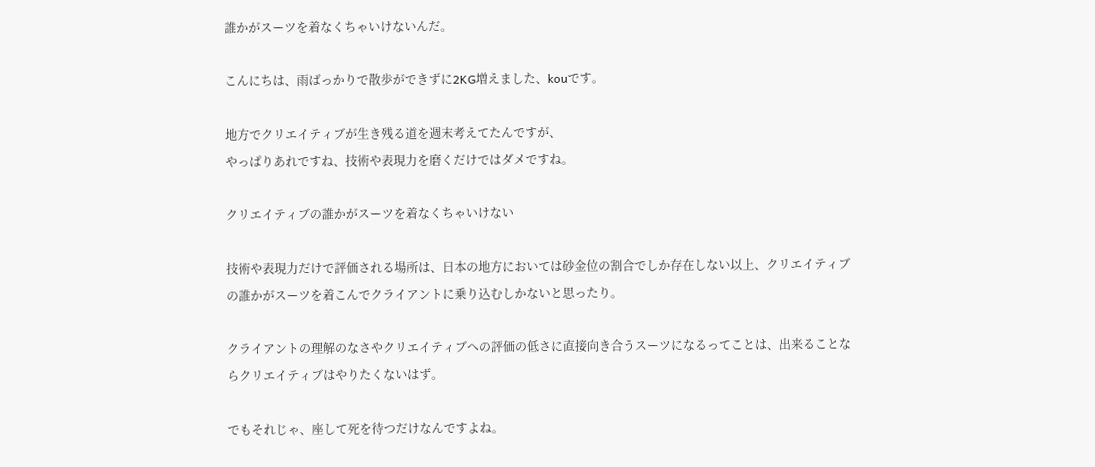誰かがスーツを着なくちゃいけないんだ。

こんにちは、雨ばっかりで散歩ができずに2KG増えました、kouです。

地方でクリエイティブが生き残る道を週末考えてたんですが、
やっぱりあれですね、技術や表現力を磨くだけではダメですね。

クリエイティブの誰かがスーツを着なくちゃいけない

技術や表現力だけで評価される場所は、日本の地方においては砂金位の割合でしか存在しない以上、クリエイティブの誰かがスーツを着こんでクライアントに乗り込むしかないと思ったり。

クライアントの理解のなさやクリエイティブへの評価の低さに直接向き合うスーツになるってことは、出来ることならクリエイティブはやりたくないはず。

でもそれじゃ、座して死を待つだけなんですよね。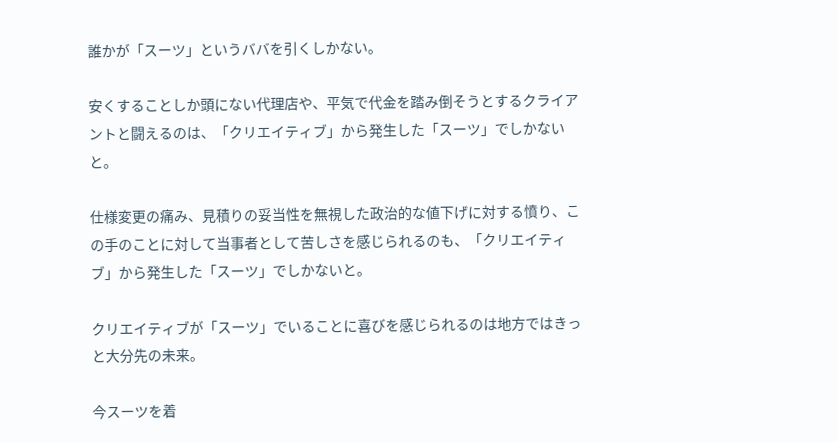誰かが「スーツ」というババを引くしかない。

安くすることしか頭にない代理店や、平気で代金を踏み倒そうとするクライアントと闘えるのは、「クリエイティブ」から発生した「スーツ」でしかないと。

仕様変更の痛み、見積りの妥当性を無視した政治的な値下げに対する憤り、この手のことに対して当事者として苦しさを感じられるのも、「クリエイティブ」から発生した「スーツ」でしかないと。

クリエイティブが「スーツ」でいることに喜びを感じられるのは地方ではきっと大分先の未来。

今スーツを着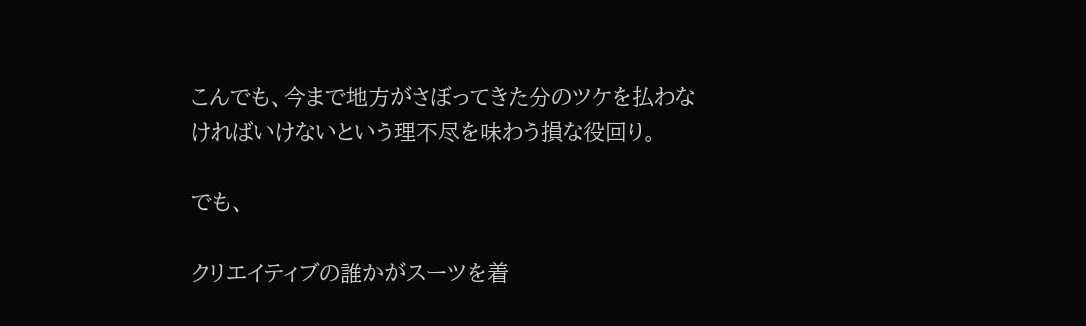こんでも、今まで地方がさぼってきた分のツケを払わなければいけないという理不尽を味わう損な役回り。

でも、

クリエイティブの誰かがスーツを着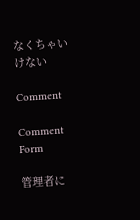なくちゃいけない

Comment

Comment Form

管理者に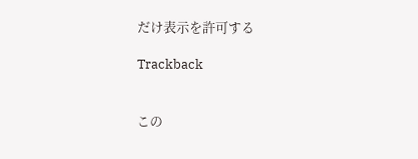だけ表示を許可する

Trackback


この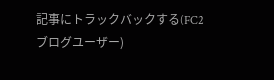記事にトラックバックする(FC2ブログユーザー)